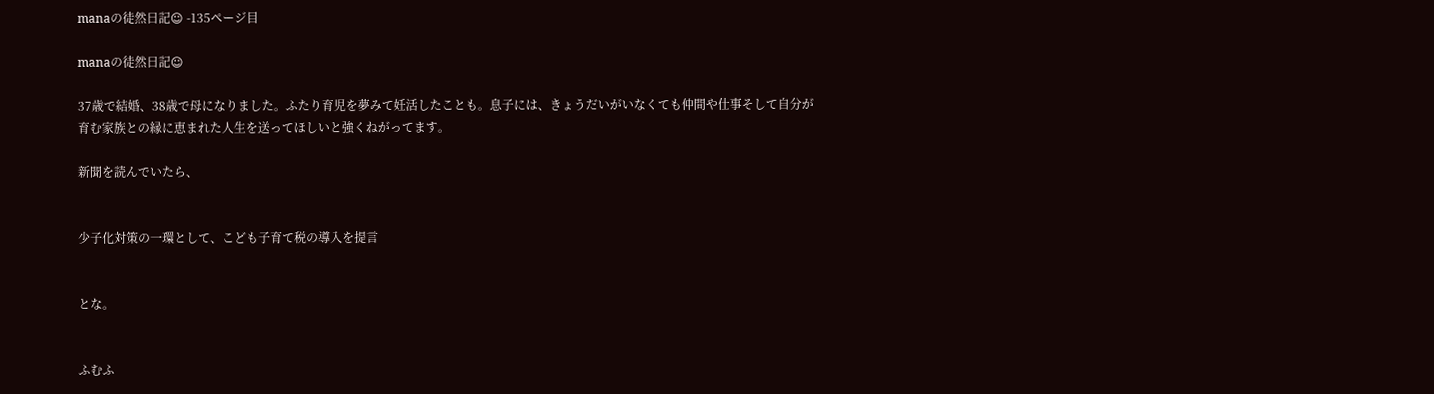manaの徒然日記☺ -135ページ目

manaの徒然日記☺

37歳で結婚、38歳で母になりました。ふたり育児を夢みて妊活したことも。息子には、きょうだいがいなくても仲間や仕事そして自分が育む家族との縁に恵まれた人生を送ってほしいと強くねがってます。

新聞を読んでいたら、


少子化対策の一環として、こども子育て税の導入を提言


とな。


ふむふ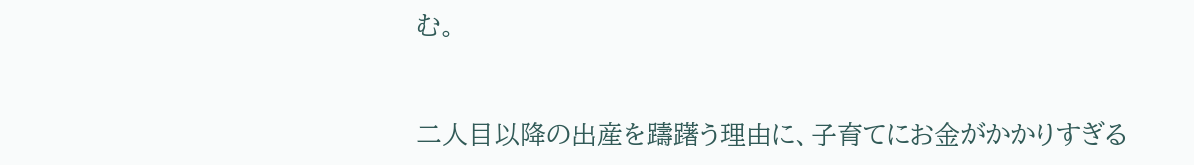む。


二人目以降の出産を躊躇う理由に、子育てにお金がかかりすぎる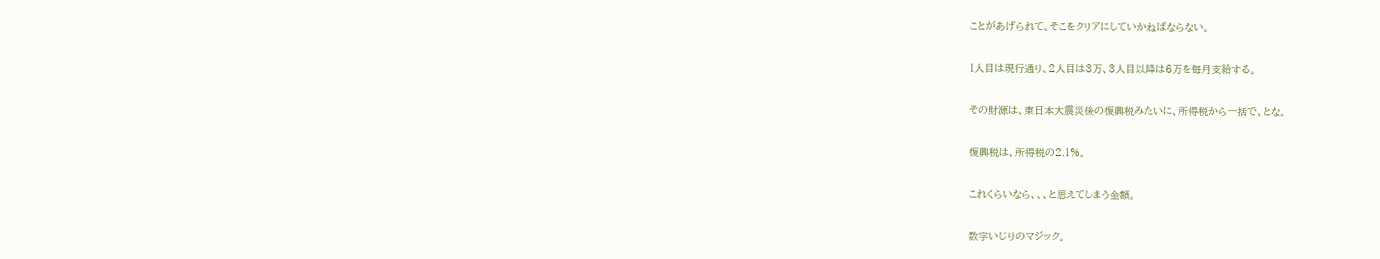ことがあげられて、そこをクリアにしていかねばならない。

1人目は現行通り、2人目は3万、3人目以降は6万を毎月支給する。

その財源は、東日本大震災後の復興税みたいに、所得税から一括で、とな。

復興税は、所得税の2.1%。

これくらいなら、、、と思えてしまう金額。

数字いじりのマジック。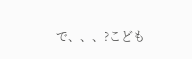で、、、?こども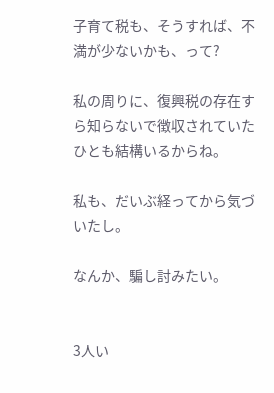子育て税も、そうすれば、不満が少ないかも、って?

私の周りに、復興税の存在すら知らないで徴収されていたひとも結構いるからね。

私も、だいぶ経ってから気づいたし。

なんか、騙し討みたい。


3人い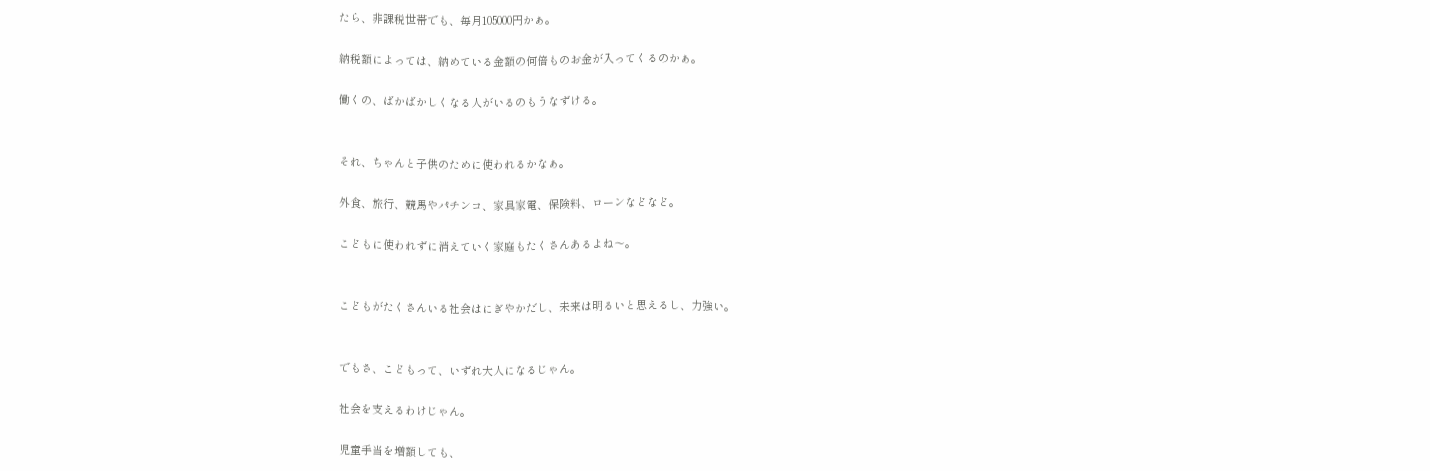たら、非課税世帯でも、毎月105000円かぁ。

納税額によっては、納めている金額の何倍ものお金が入ってくるのかぁ。

働くの、ばかばかしくなる人がいるのもうなずける。


それ、ちゃんと子供のために使われるかなぁ。

外食、旅行、競馬やパチンコ、家具家電、保険料、ローンなどなど。

こどもに使われずに消えていく家庭もたくさんあるよね〜。


こどもがたくさんいる社会はにぎやかだし、未来は明るいと思えるし、力強い。


でもさ、こどもって、いずれ大人になるじゃん。

社会を支えるわけじゃん。

児童手当を増額しても、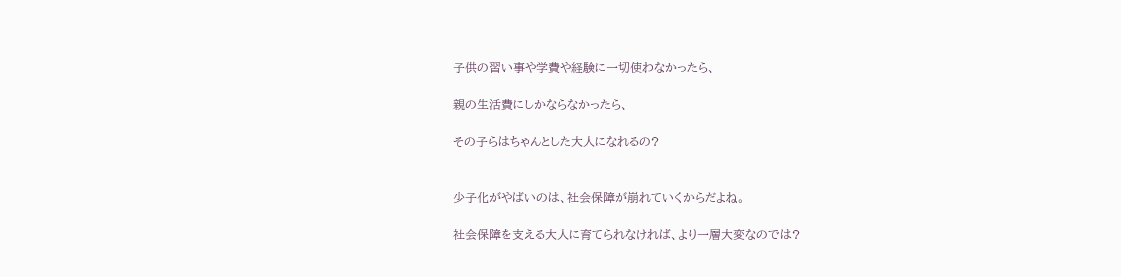子供の習い事や学費や経験に一切使わなかったら、

親の生活費にしかならなかったら、

その子らはちゃんとした大人になれるの?


少子化がやばいのは、社会保障が崩れていくからだよね。

社会保障を支える大人に育てられなければ、より一層大変なのでは?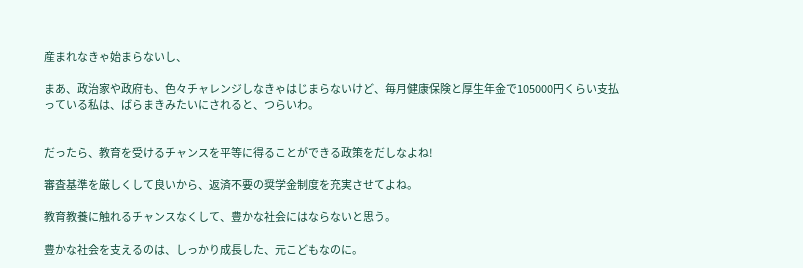産まれなきゃ始まらないし、

まあ、政治家や政府も、色々チャレンジしなきゃはじまらないけど、毎月健康保険と厚生年金で105000円くらい支払っている私は、ばらまきみたいにされると、つらいわ。


だったら、教育を受けるチャンスを平等に得ることができる政策をだしなよね!

審査基準を厳しくして良いから、返済不要の奨学金制度を充実させてよね。

教育教養に触れるチャンスなくして、豊かな社会にはならないと思う。

豊かな社会を支えるのは、しっかり成長した、元こどもなのに。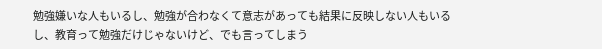勉強嫌いな人もいるし、勉強が合わなくて意志があっても結果に反映しない人もいるし、教育って勉強だけじゃないけど、でも言ってしまう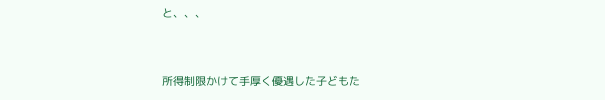と、、、


所得制限かけて手厚く優遇した子どもた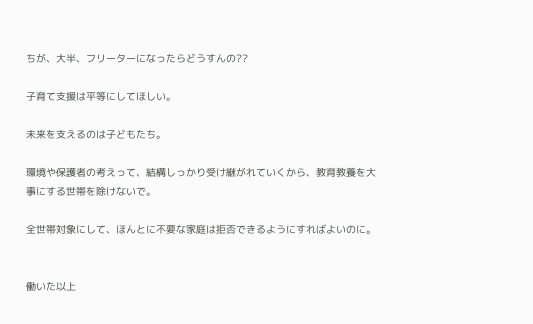ちが、大半、フリーターになったらどうすんの??

子育て支援は平等にしてほしい。

未来を支えるのは子どもたち。

環境や保護者の考えって、結構しっかり受け継がれていくから、教育教養を大事にする世帯を除けないで。

全世帯対象にして、ほんとに不要な家庭は拒否できるようにすればよいのに。


働いた以上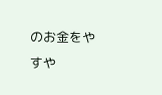のお金をやすや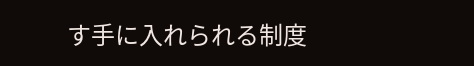す手に入れられる制度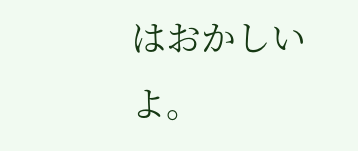はおかしいよ。